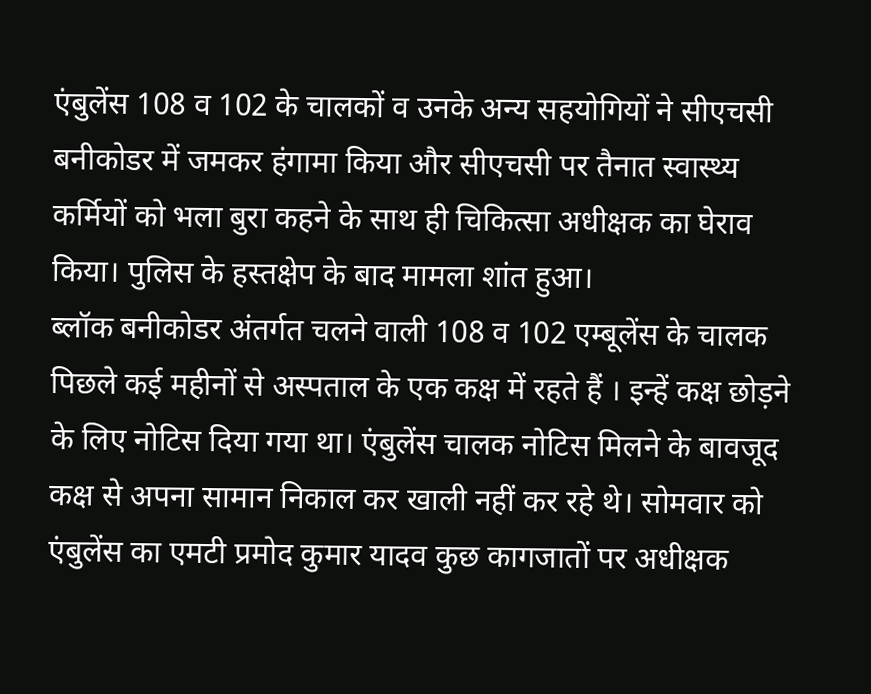एंबुलेंस 108 व 102 के चालकों व उनके अन्य सहयोगियों ने सीएचसी बनीकोडर में जमकर हंगामा किया और सीएचसी पर तैनात स्वास्थ्य कर्मियों को भला बुरा कहने के साथ ही चिकित्सा अधीक्षक का घेराव किया। पुलिस के हस्तक्षेप के बाद मामला शांत हुआ।
ब्लॉक बनीकोडर अंतर्गत चलने वाली 108 व 102 एम्बूलेंस के चालक पिछले कई महीनों से अस्पताल के एक कक्ष में रहते हैं । इन्हें कक्ष छोड़ने के लिए नोटिस दिया गया था। एंबुलेंस चालक नोटिस मिलने के बावजूद कक्ष से अपना सामान निकाल कर खाली नहीं कर रहे थे। सोमवार को एंबुलेंस का एमटी प्रमोद कुमार यादव कुछ कागजातों पर अधीक्षक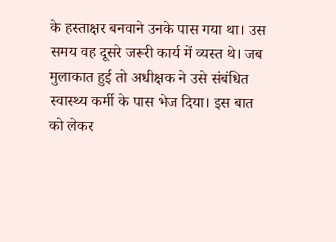के हस्ताक्षर बनवाने उनके पास गया था। उस समय वह दूसरे जरूरी कार्य में व्यस्त थे। जब मुलाकात हुई तो अधीक्षक ने उसे संबंधित स्वास्थ्य कर्मी के पास भेज दिया। इस बात को लेकर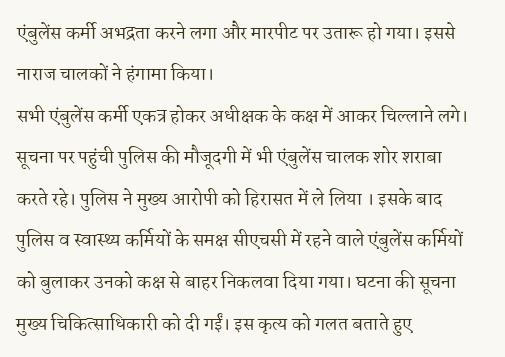एंबुलेंस कर्मी अभद्रता करने लगा और मारपीट पर उतारू हो गया। इससे नाराज चालकों ने हंगामा किया।
सभी एंबुलेंस कर्मी एकत्र होकर अधीक्षक के कक्ष में आकर चिल्लाने लगे। सूचना पर पहुंची पुलिस की मौजूदगी में भी एंबुलेंस चालक शोर शराबा करते रहे। पुलिस ने मुख्य आरोपी को हिरासत में ले लिया । इसके बाद पुलिस व स्वास्थ्य कर्मियों के समक्ष सीएचसी में रहने वाले एंबुलेंस कर्मियों को बुलाकर उनको कक्ष से बाहर निकलवा दिया गया। घटना की सूचना मुख्य चिकित्साधिकारी को दी गईं। इस कृत्य को गलत बताते हुए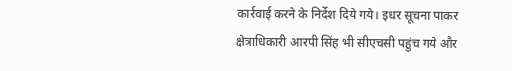कार्रवाई करने के निर्देश दिये गये। इधर सूचना पाकर क्षेत्राधिकारी आरपी सिंह भी सीएचसी पहुंच गये और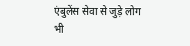एंबुलेंस सेवा से जुड़े लोग भी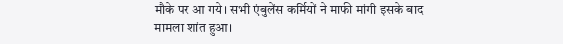मौके पर आ गये। सभी एंबुलेंस कर्मियों ने माफी मांगी इसके बाद मामला शांत हुआ।